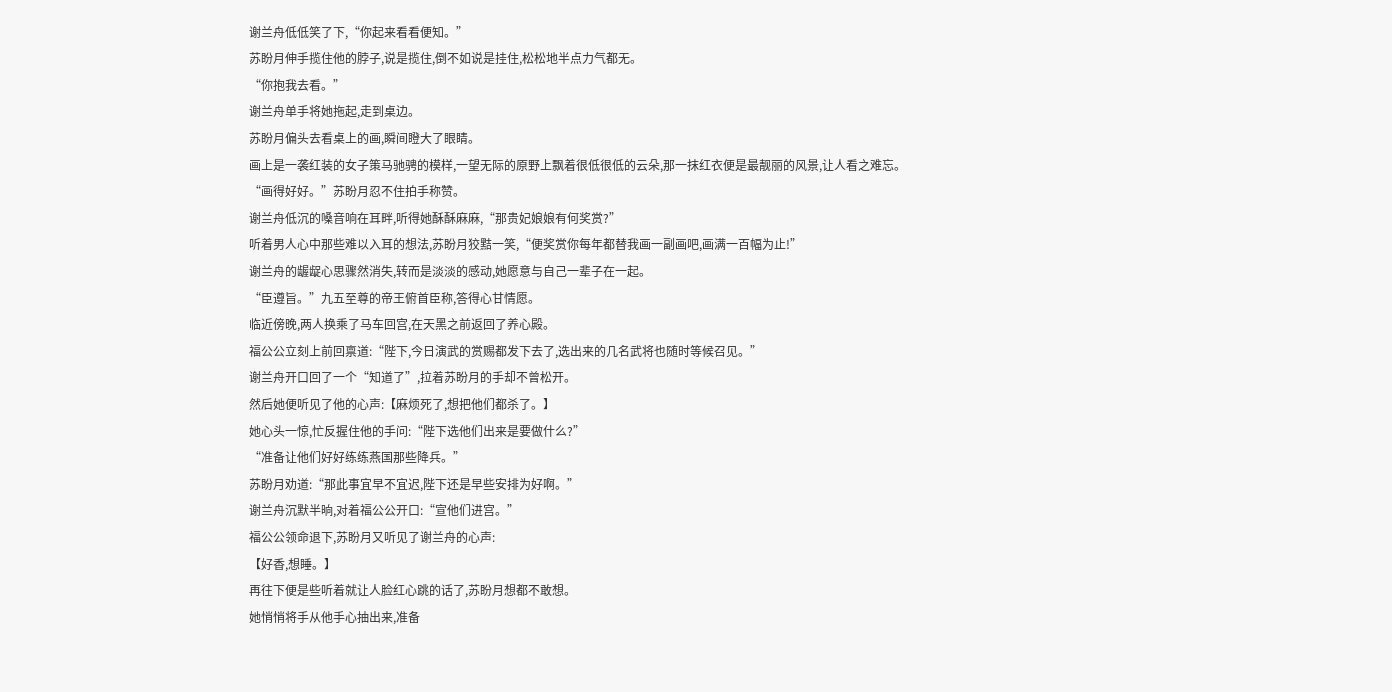谢兰舟低低笑了下,“你起来看看便知。”
苏盼月伸手揽住他的脖子,说是揽住,倒不如说是挂住,松松地半点力气都无。
“你抱我去看。”
谢兰舟单手将她拖起,走到桌边。
苏盼月偏头去看桌上的画,瞬间瞪大了眼睛。
画上是一袭红装的女子策马驰骋的模样,一望无际的原野上飘着很低很低的云朵,那一抹红衣便是最靓丽的风景,让人看之难忘。
“画得好好。”苏盼月忍不住拍手称赞。
谢兰舟低沉的嗓音响在耳畔,听得她酥酥麻麻,“那贵妃娘娘有何奖赏?”
听着男人心中那些难以入耳的想法,苏盼月狡黠一笑,“便奖赏你每年都替我画一副画吧,画满一百幅为止!”
谢兰舟的龌龊心思骤然消失,转而是淡淡的感动,她愿意与自己一辈子在一起。
“臣遵旨。”九五至尊的帝王俯首臣称,答得心甘情愿。
临近傍晚,两人换乘了马车回宫,在天黑之前返回了养心殿。
福公公立刻上前回禀道:“陛下,今日演武的赏赐都发下去了,选出来的几名武将也随时等候召见。”
谢兰舟开口回了一个“知道了”,拉着苏盼月的手却不曾松开。
然后她便听见了他的心声:【麻烦死了,想把他们都杀了。】
她心头一惊,忙反握住他的手问:“陛下选他们出来是要做什么?”
“准备让他们好好练练燕国那些降兵。”
苏盼月劝道:“那此事宜早不宜迟,陛下还是早些安排为好啊。”
谢兰舟沉默半晌,对着福公公开口:“宣他们进宫。”
福公公领命退下,苏盼月又听见了谢兰舟的心声:
【好香,想睡。】
再往下便是些听着就让人脸红心跳的话了,苏盼月想都不敢想。
她悄悄将手从他手心抽出来,准备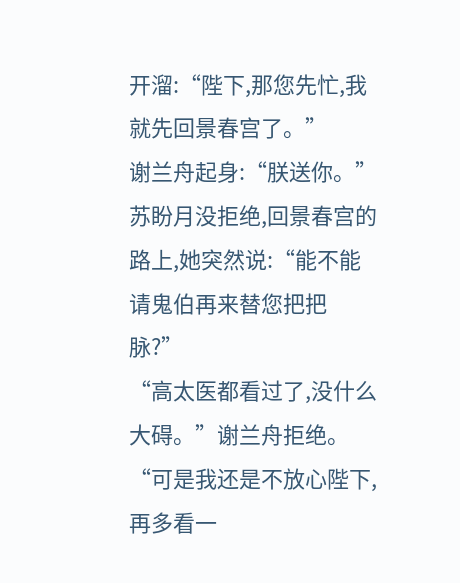开溜:“陛下,那您先忙,我就先回景春宫了。”
谢兰舟起身:“朕送你。”
苏盼月没拒绝,回景春宫的路上,她突然说:“能不能请鬼伯再来替您把把脉?”
“高太医都看过了,没什么大碍。”谢兰舟拒绝。
“可是我还是不放心陛下,再多看一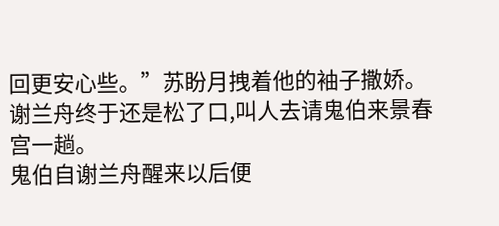回更安心些。”苏盼月拽着他的袖子撒娇。
谢兰舟终于还是松了口,叫人去请鬼伯来景春宫一趟。
鬼伯自谢兰舟醒来以后便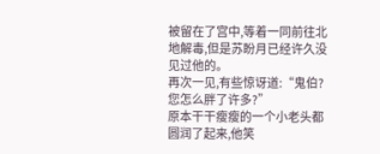被留在了宫中,等着一同前往北地解毒,但是苏盼月已经许久没见过他的。
再次一见,有些惊讶道:“鬼伯?您怎么胖了许多?”
原本干干瘦瘦的一个小老头都圆润了起来,他笑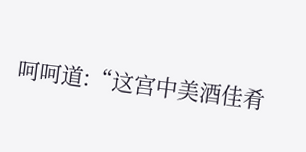呵呵道:“这宫中美酒佳肴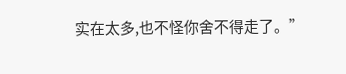实在太多,也不怪你舍不得走了。”